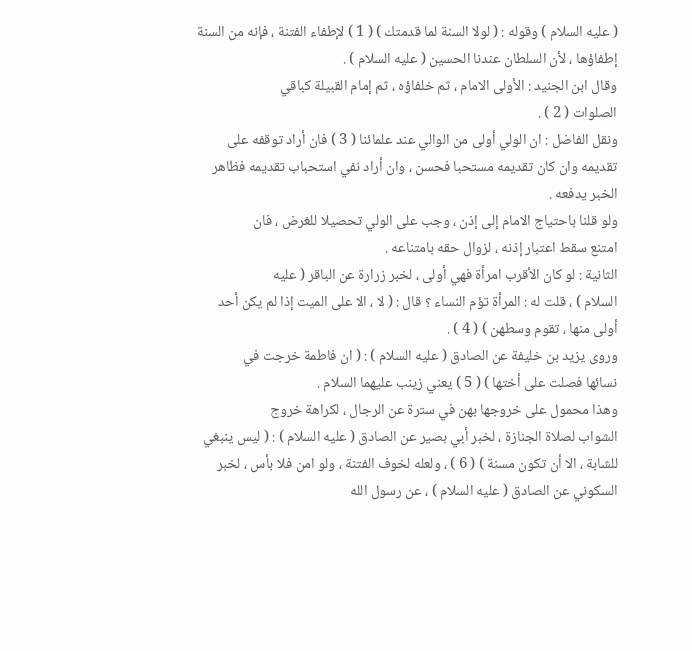( عليه السلام ) وقوله : ( لولا السنة لما قدمتك ) ( 1 ) لإطفاء الفتنة ، فإنه من السنة
إطفاؤها ، لأن السلطان عندنا الحسين ( عليه السلام ) .
وقال ابن الجنيد : الأولى الامام ، ثم خلفاؤه ، ثم إمام القبيلة كباقي
الصلوات ( 2 ) .
ونقل الفاضل : ان الولي أولى من الوالي عند علمائنا ( 3 ) فان أراد توقفه على
تقديمه وان كان تقديمه مستحبا فحسن ، وان أراد نفي استحباب تقديمه فظاهر
الخبر يدفعه .
ولو قلنا باحتياج الامام إلى إذن ، وجب على الولي تحصيلا للغرض ، فان
امتنع سقط اعتبار إذنه ، لزوال حقه بامتناعه .
الثانية : لو كان الأقرب امرأة فهي أولى ، لخبر زرارة عن الباقر ( عليه
السلام ) ، قلت له : المرأة تؤم النساء ؟ قال : ( لا ، الا على الميت إذا لم يكن أحد
أولى منها ، تقوم وسطهن ) ( 4 ) .
وروى يزيد بن خليفة عن الصادق ( عليه السلام ) : ( ان فاطمة خرجت في
نسائها فصلت على أختها ) ( 5 ) يعني زينب عليهما السلام .
وهذا محمول على خروجها بهن في سترة عن الرجال ، لكراهة خروج
الشواب لصلاة الجنازة ، لخبر أبي بصير عن الصادق ( عليه السلام ) : ( ليس ينبغي
للشابة ، الا أن تكون مسنة ) ( 6 ) ، ولعله لخوف الفتنة ، ولو امن فلا بأس ، لخبر
السكوني عن الصادق ( عليه السلام ) ، عن رسول الله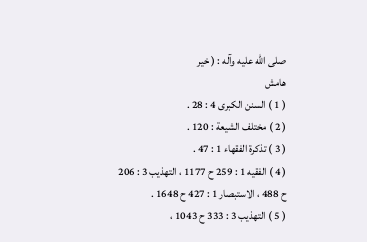صلى الله عليه وآله : ( خير
هامش
( 1 ) السنن الكبرى 4 : 28 .
( 2 ) مختلف الشيعة : 120 .
( 3 ) تذكرة الفقهاء 1 : 47 .
( 4 ) الفقيه 1 : 259 ح 1177 ، التهذيب 3 : 206 ح 488 ، الاستبصار 1 : 427 ح 1648 .
( 5 ) التهذيب 3 : 333 ح 1043 ،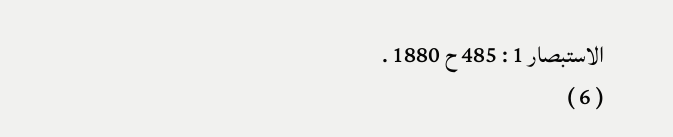الاستبصار 1 : 485 ح 1880 .
( 6 )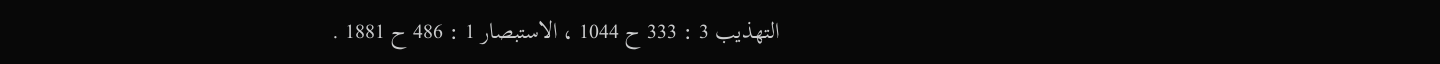التهذيب 3 : 333 ح 1044 ، الاستبصار 1 : 486 ح 1881 .